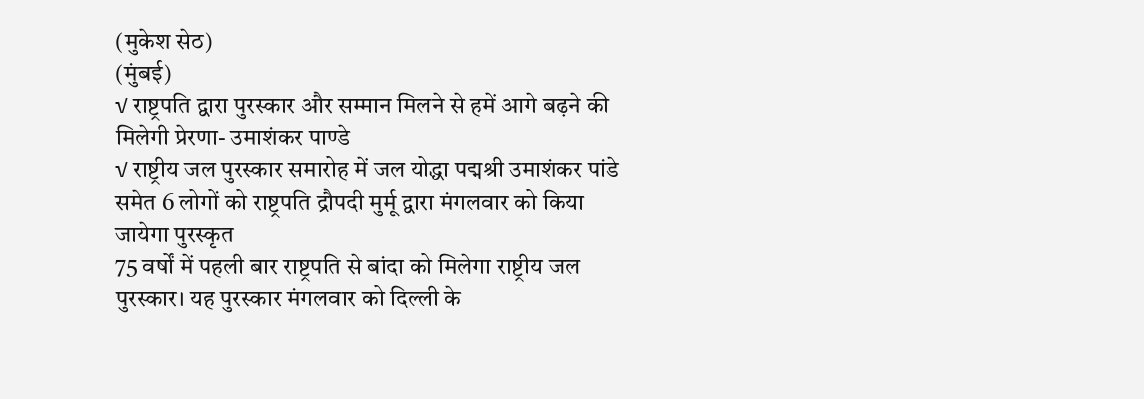(मुकेश सेठ)
(मुंबई)
√ राष्ट्रपति द्वारा पुरस्कार और सम्मान मिलने से हमें आगे बढ़ने की मिलेगी प्रेरणा- उमाशंकर पाण्डे
√ राष्ट्रीय जल पुरस्कार समारोह में जल योद्धा पद्मश्री उमाशंकर पांडे समेत 6 लोगों को राष्ट्रपति द्रौपदी मुर्मू द्वारा मंगलवार को किया जायेगा पुरस्कृत
75 वर्षों में पहली बार राष्ट्रपति से बांदा को मिलेगा राष्ट्रीय जल पुरस्कार। यह पुरस्कार मंगलवार को दिल्ली के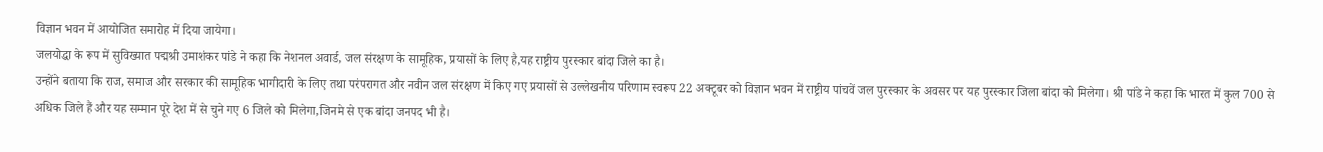विज्ञान भवन में आयोजित समारोह में दिया जायेगा।
जलयोद्धा के रूप में सुविख्यात पद्मश्री उमाशंकर पांडे ने कहा कि नेशनल अवार्ड, जल संरक्षण के सामूहिक, प्रयासों के लिए है,यह राष्ट्रीय पुरस्कार बांदा जिले का है।
उन्होंने बताया कि राज, समाज और सरकार की सामूहिक भागीदारी के लिए तथा परंपरागत और नवीन जल संरक्षण में किए गए प्रयासों से उल्लेखनीय परिणाम स्वरूप 22 अक्टूबर को विज्ञान भवन में राष्ट्रीय पांचवें जल पुरस्कार के अवसर पर यह पुरस्कार जिला बांदा को मिलेगा। श्री पांडे ने कहा कि भारत में कुल 700 से अधिक जिले हैं और यह सम्मान पूरे देश में से चुने गए 6 जिले को मिलेगा,जिनमे से एक बांदा जनपद भी है।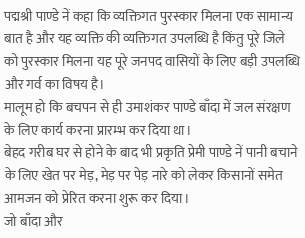पद्मश्री पाण्डे नें कहा कि व्यक्तिगत पुरस्कार मिलना एक सामान्य बात है और यह व्यक्ति की व्यक्तिगत उपलब्धि है किंतु पूरे जिले को पुरस्कार मिलना यह पूरे जनपद वासियों के लिए बड़ी उपलब्धि और गर्व का विषय है।
मालूम हो कि बचपन से ही उमाशंकर पाण्डे बाँदा में जल संरक्षण के लिए कार्य करना प्रारम्भ कर दिया था।
बेहद गरीब घर से होने के बाद भी प्रकृति प्रेमी पाण्डे नें पानी बचाने के लिए खेत पर मेड़, मेड़ पर पेड़ नारे को लेकर किसानों समेत आमजन को प्रेरित करना शुरू कर दिया।
जो बाँदा और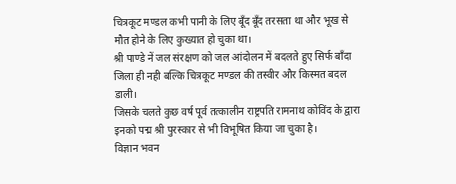चित्रकूट मण्डल कभी पानी के लिए बूँद बूँद तरसता था और भूख से मौत होने के लिए कुख्यात हो चुका था।
श्री पाण्डे नें जल संरक्षण को जल आंदोलन में बदलते हुए सिर्फ बाँदा जिला ही नही बल्कि चित्रकूट मण्डल की तस्वीर और किस्मत बदल डाली।
जिसके चलते कुछ वर्ष पूर्व तत्कालीन राष्ट्रपति रामनाथ कोविंद के द्वारा इनको पद्म श्री पुरस्कार से भी विभूषित किया जा चुका है।
विज्ञान भवन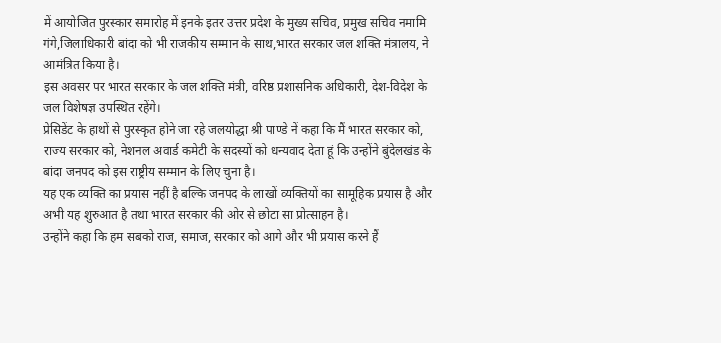में आयोजित पुरस्कार समारोह में इनके इतर उत्तर प्रदेश के मुख्य सचिव, प्रमुख सचिव नमामि गंगे,जिलाधिकारी बांदा को भी राजकीय सम्मान के साथ,भारत सरकार जल शक्ति मंत्रालय, ने आमंत्रित किया है।
इस अवसर पर भारत सरकार के जल शक्ति मंत्री, वरिष्ठ प्रशासनिक अधिकारी, देश-विदेश के जल विशेषज्ञ उपस्थित रहेंगे।
प्रेसिडेंट के हाथों से पुरस्कृत होने जा रहे जलयोद्धा श्री पाण्डे नें कहा कि मैं भारत सरकार को, राज्य सरकार को, नेशनल अवार्ड कमेटी के सदस्यों को धन्यवाद देता हूं कि उन्होंने बुंदेलखंड के बांदा जनपद को इस राष्ट्रीय सम्मान के लिए चुना है।
यह एक व्यक्ति का प्रयास नहीं है बल्कि जनपद के लाखों व्यक्तियों का सामूहिक प्रयास है और अभी यह शुरुआत है तथा भारत सरकार की ओर से छोटा सा प्रोत्साहन है।
उन्होंने कहा कि हम सबको राज, समाज, सरकार को आगे और भी प्रयास करने हैं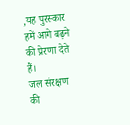,यह पुरस्कार हमें आगे बढ़ने की प्रेरणा देते हैं।
जल संरक्षण की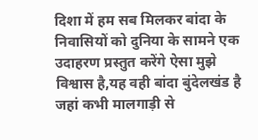दिशा में हम सब मिलकर बांदा के निवासियों को दुनिया के सामने एक उदाहरण प्रस्तुत करेंगे ऐसा मुझे विश्वास है,यह वही बांदा बुंदेलखंड है जहां कभी मालगाड़ी से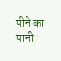पीने का पानी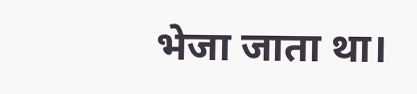भेजा जाता था।